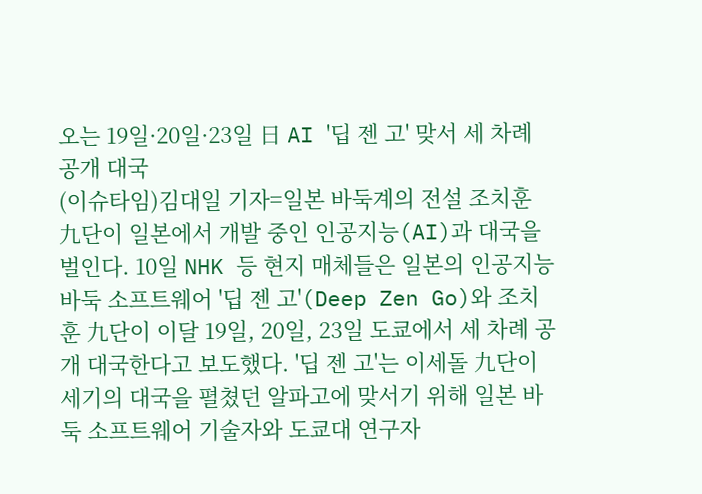오는 19일·20일·23일 日 AI '딥 젠 고' 맞서 세 차례 공개 대국
(이슈타임)김대일 기자=일본 바둑계의 전설 조치훈 九단이 일본에서 개발 중인 인공지능(AI)과 대국을 벌인다. 10일 NHK 등 현지 매체들은 일본의 인공지능 바둑 소프트웨어 '딥 젠 고'(Deep Zen Go)와 조치훈 九단이 이달 19일, 20일, 23일 도쿄에서 세 차례 공개 대국한다고 보도했다. '딥 젠 고'는 이세돌 九단이 세기의 대국을 펼쳤던 알파고에 맞서기 위해 일본 바둑 소프트웨어 기술자와 도쿄대 연구자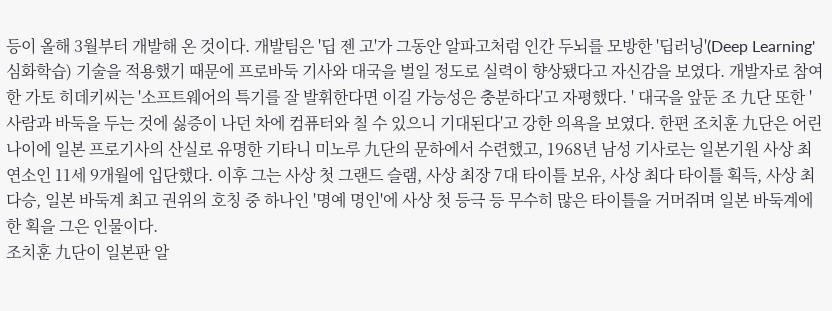등이 올해 3월부터 개발해 온 것이다. 개발팀은 '딥 젠 고'가 그동안 알파고처럼 인간 두뇌를 모방한 '딥러닝'(Deep Learning'심화학습) 기술을 적용했기 때문에 프로바둑 기사와 대국을 벌일 정도로 실력이 향상됐다고 자신감을 보였다. 개발자로 참여한 가토 히데키씨는 '소프트웨어의 특기를 잘 발휘한다면 이길 가능성은 충분하다'고 자평했다. ' 대국을 앞둔 조 九단 또한 '사람과 바둑을 두는 것에 싫증이 나던 차에 컴퓨터와 칠 수 있으니 기대된다'고 강한 의욕을 보였다. 한편 조치훈 九단은 어린 나이에 일본 프로기사의 산실로 유명한 기타니 미노루 九단의 문하에서 수련했고, 1968년 남성 기사로는 일본기원 사상 최연소인 11세 9개월에 입단했다. 이후 그는 사상 첫 그랜드 슬램, 사상 최장 7대 타이틀 보유, 사상 최다 타이틀 획득, 사상 최다승, 일본 바둑계 최고 권위의 호칭 중 하나인 '명예 명인'에 사상 첫 등극 등 무수히 많은 타이틀을 거머쥐며 일본 바둑계에 한 획을 그은 인물이다.
조치훈 九단이 일본판 알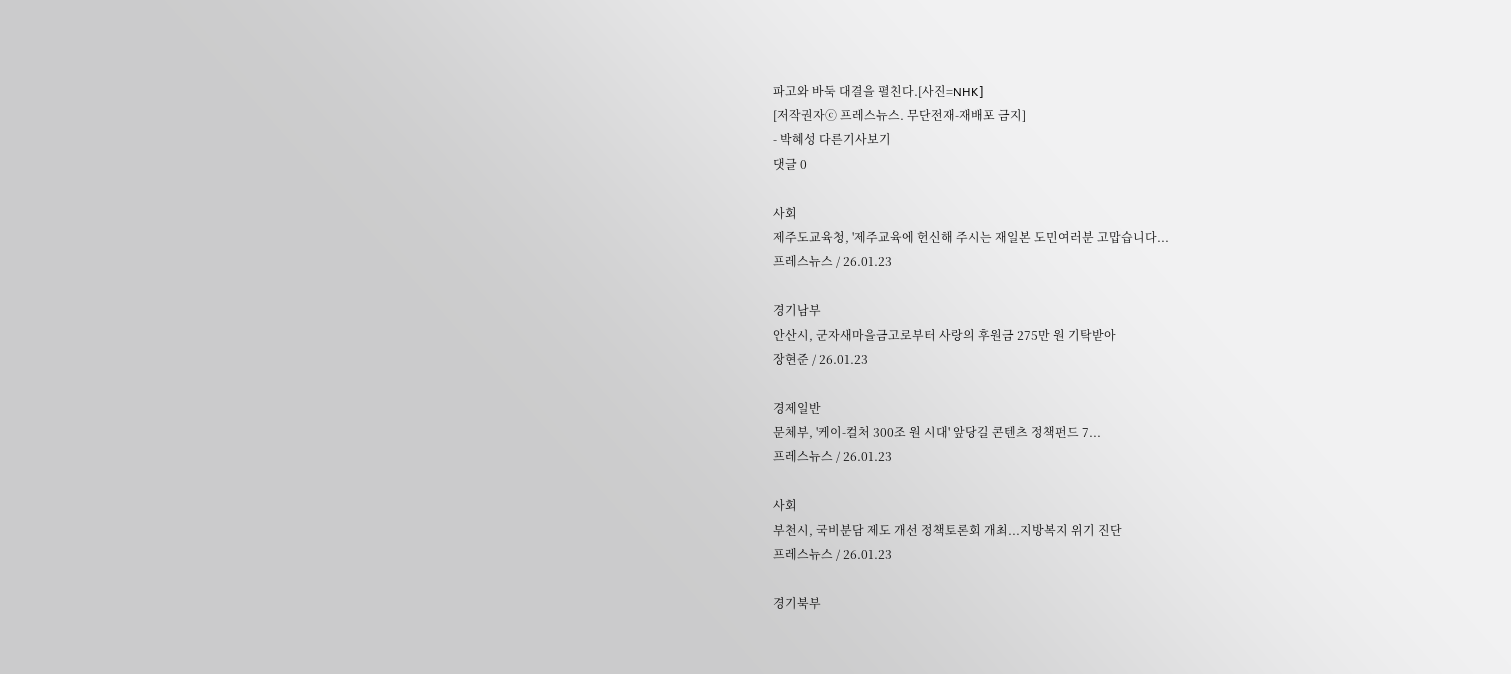파고와 바둑 대결을 펼친다.[사진=NHK]
[저작권자ⓒ 프레스뉴스. 무단전재-재배포 금지]
- 박혜성 다른기사보기
댓글 0

사회
제주도교육청, '제주교육에 헌신해 주시는 재일본 도민여러분 고맙습니다...
프레스뉴스 / 26.01.23

경기남부
안산시, 군자새마을금고로부터 사랑의 후원금 275만 원 기탁받아
장현준 / 26.01.23

경제일반
문체부, '케이-컬처 300조 원 시대' 앞당길 콘텐츠 정책펀드 7...
프레스뉴스 / 26.01.23

사회
부천시, 국비분담 제도 개선 정책토론회 개최...지방복지 위기 진단
프레스뉴스 / 26.01.23

경기북부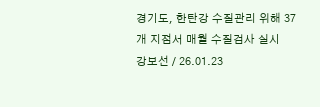경기도, 한탄강 수질관리 위해 37개 지점서 매월 수질검사 실시
강보선 / 26.01.23